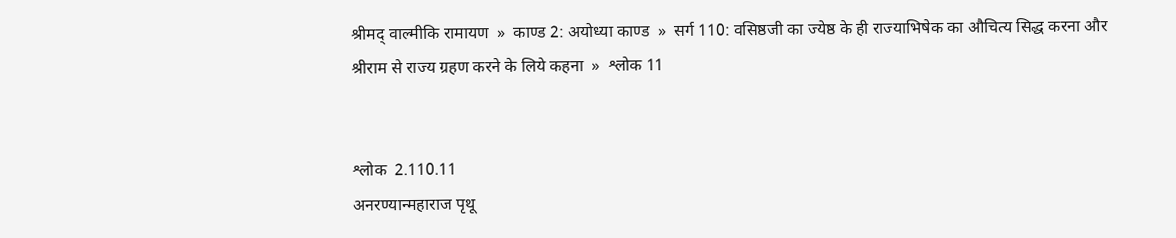श्रीमद् वाल्मीकि रामायण  »  काण्ड 2: अयोध्या काण्ड  »  सर्ग 110: वसिष्ठजी का ज्येष्ठ के ही राज्याभिषेक का औचित्य सिद्ध करना और श्रीराम से राज्य ग्रहण करने के लिये कहना  »  श्लोक 11


श्लोक  2.110.11
अनरण्यान्महाराज पृथू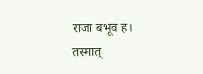राजा बभूव ह।
तस्मात्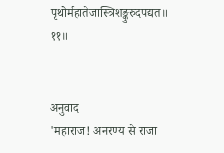पृथोर्महातेजास्त्रिशङ्कुरुदपद्यत॥ ११॥


अनुवाद
'महाराज! अनरण्य से राजा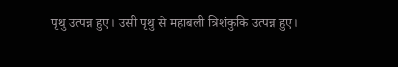पृथु उत्पन्न हुए। उसी पृथु से महाबली त्रिशंकुकि उत्पन्न हुए।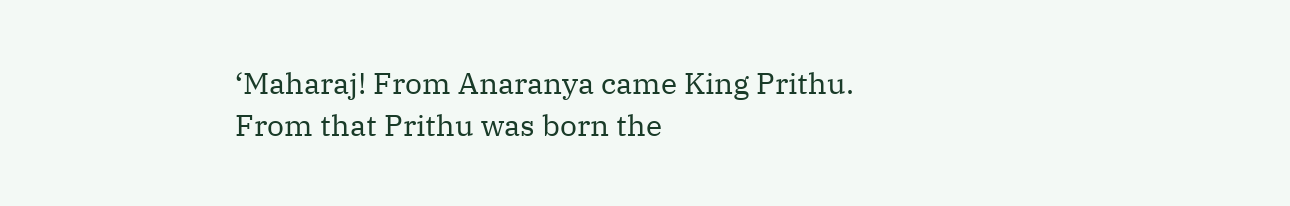‘Maharaj! From Anaranya came King Prithu. From that Prithu was born the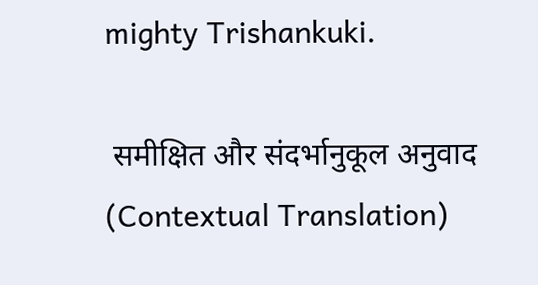mighty Trishankuki.

 समीक्षित और संदर्भानुकूल अनुवाद (Contextual Translation)